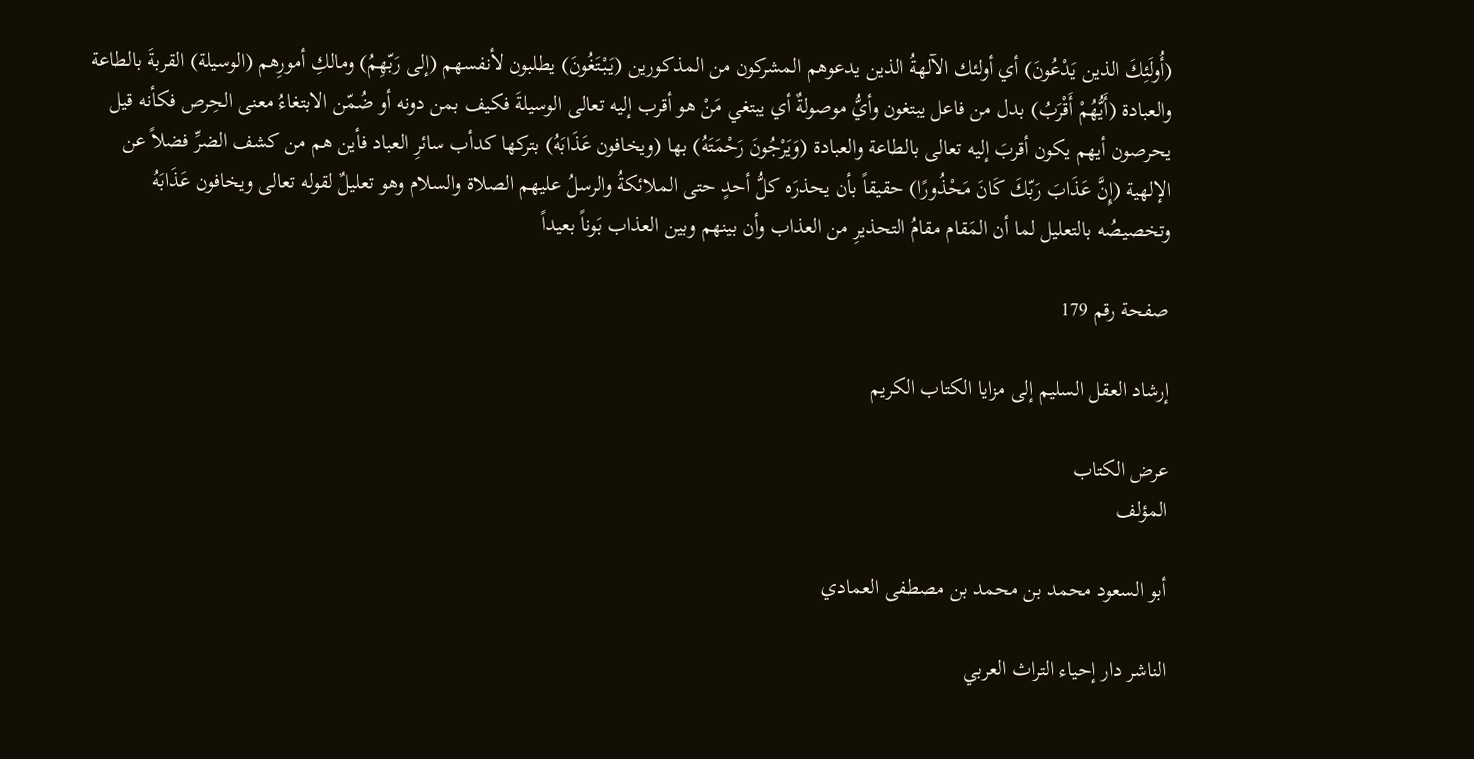(أُولَئِكَ الذين يَدْعُونَ) أي أولئك الآلهةُ الذين يدعوهم المشركون من المذكورين (يَبْتَغُونَ) يطلبون لأنفسهم (إلى رَبّهِمُ) ومالكِ أمورِهم (الوسيلة) القربةَ بالطاعة والعبادة (أَيُّهُمْ أَقْرَبُ) بدل من فاعل يبتغون وأيُّ موصولةٌ أي يبتغي مَنْ هو أقرب إليه تعالى الوسيلةَ فكيف بمن دونه أو ضُمّن الابتغاءُ معنى الحِرص فكأنه قيل يحرصون أيهم يكون أقربَ إليه تعالى بالطاعة والعبادة (وَيَرْجُونَ رَحْمَتَهُ) بها (ويخافون عَذَابَهُ) بتركها كدأب سائرِ العباد فأين هم من كشف الضرِّ فضلاً عن الإلهية (إِنَّ عَذَابَ رَبّكَ كَانَ مَحْذُورًا) حقيقاً بأن يحذرَه كلُّ أحدٍ حتى الملائكةُ والرسلُ عليهم الصلاة والسلام وهو تعليلٌ لقوله تعالى ويخافون عَذَابَهُ وتخصيصُه بالتعليل لما أن المَقام مقامُ التحذيرِ من العذاب وأن بينهم وبين العذاب بَوناً بعيداً

صفحة رقم 179

إرشاد العقل السليم إلى مزايا الكتاب الكريم

عرض الكتاب
المؤلف

أبو السعود محمد بن محمد بن مصطفى العمادي

الناشر دار إحياء التراث العربي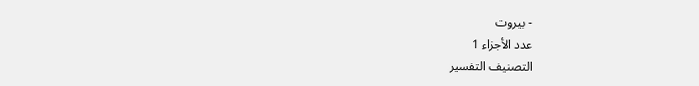- بيروت
عدد الأجزاء 1
التصنيف التفسير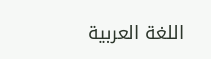اللغة العربية